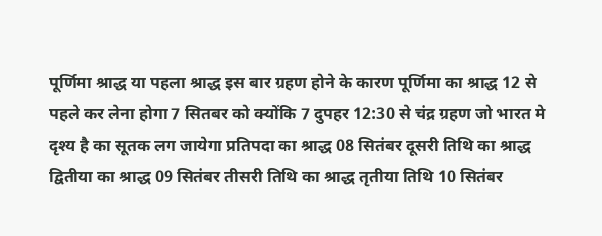पूर्णिमा श्राद्ध या पहला श्राद्ध इस बार ग्रहण होने के कारण पूर्णिमा का श्राद्ध 12 से पहले कर लेना होगा 7 सितबर को क्योंकि 7 दुपहर 12:30 से चंद्र ग्रहण जो भारत मे दृश्य है का सूतक लग जायेगा प्रतिपदा का श्राद्ध 08 सितंबर दूसरी तिथि का श्राद्ध द्वितीया का श्राद्ध 09 सितंबर तीसरी तिथि का श्राद्ध तृतीया तिथि 10 सितंबर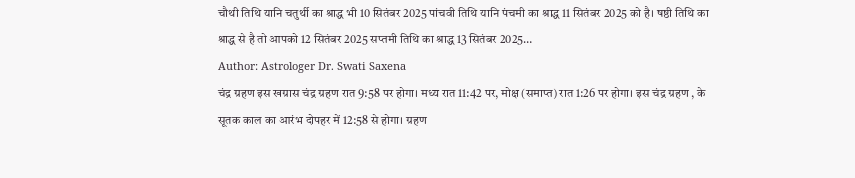चौथी तिथि यानि चतुर्थी का श्राद्ध भी 10 सितंबर 2025 पांचवी तिथि यानि पंचमी का श्राद्ध 11 सितंबर 2025 को है। षष्ठी तिथि का श्राद्ध से है तो आपको 12 सितंबर 2025 सप्तमी तिथि का श्राद्ध 13 सितंबर 2025…
Author: Astrologer Dr. Swati Saxena
चंद्र ग्रहण इस खग्रास चंद्र ग्रहण रात 9:58 पर होगा। मध्य रात 11:42 पर, मोक्ष (समाप्त) रात 1:26 पर होगा। इस चंद्र ग्रहण , के सूतक काल का आरंभ दोपहर में 12:58 से होगा। ग्रहण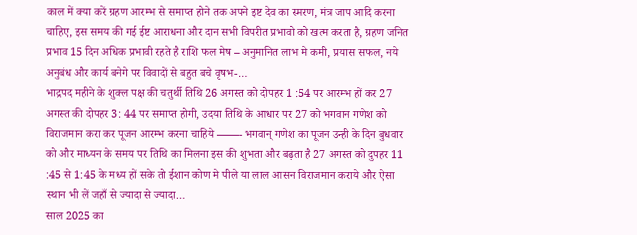काल में क्या करें ग्रहण आरम्भ से समाप्त होने तक अपने इष्ट देव का स्मरण, मंत्र जाप आदि करना चाहिए, इस समय की गई ईष्ट आराधना और दान सभी विपरीत प्रभावो को खत्म करता है, ग्रहण जनित प्रभाव 15 दिन अधिक प्रभावी रहते है राशि फल मेष – अनुमानित लाभ मे कमी, प्रयास सफल, नये अनुबंध और कार्य बनेगे पर विवादों से बहुत बचे वृषभ-…
भाद्रपद महीने के शुक्ल पक्ष की चतुर्थी तिथि 26 अगस्त को दोपहर 1 :54 पर आरम्भ हों कर 27 अगस्त की दोपहर 3: 44 पर समाप्त होगी, उदया तिथि के आधार पर 27 को भगवान गणेश को विराजमान करा कर पूजन आरम्भ करना चाहिये ——- भगवान् गणेश का पूजन उन्ही के दिन बुधवार को और माध्यन के समय पर तिथि का मिलना इस की शुभता और बढ़ता है 27 अगस्त को दुपहर 11 :45 से 1:45 के मध्य हों सके तो ईशान कोण मे पीले या लाल आसन विराजमान कराये और ऐसा स्थान भी लें जहाँ से ज्यादा से ज्यादा…
साल 2025 का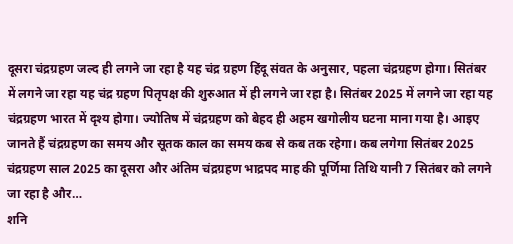दूसरा चंद्रग्रहण जल्द ही लगने जा रहा है यह चंद्र ग्रहण हिंदू संवत के अनुसार, पहला चंद्रग्रहण होगा। सितंबर में लगने जा रहा यह चंद्र ग्रहण पितृपक्ष की शुरुआत में ही लगने जा रहा है। सितंबर 2025 में लगने जा रहा यह चंद्रग्रहण भारत में दृश्य होगा। ज्योतिष में चंद्रग्रहण को बेहद ही अहम खगोलीय घटना माना गया है। आइए जानते हैं चंद्रग्रहण का समय और सूतक काल का समय कब से कब तक रहेगा। कब लगेगा सितंबर 2025 चंद्रग्रहण साल 2025 का दूसरा और अंतिम चंद्रग्रहण भाद्रपद माह की पूर्णिमा तिथि यानी 7 सितंबर को लगने जा रहा है और…
शनि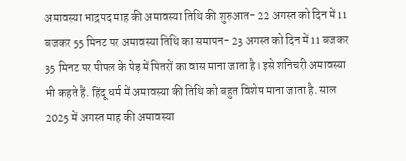अमावस्या भाद्रपद माह की अमावस्या तिथि की शुरुआत- 22 अगस्त को दिन में 11 बजकर 55 मिनट पर अमावस्या तिथि का समापन- 23 अगस्त को दिन में 11 बजकर 35 मिनट पर पीपल के पेड़ में पितरों का वास माना जाता है। इसे शनिचरी अमावस्या भी कहते हैं. हिंदू धर्म में अमावस्या की तिथि को बहुत विशेष माना जाता है. साल 2025 में अगस्त माह की अमावस्या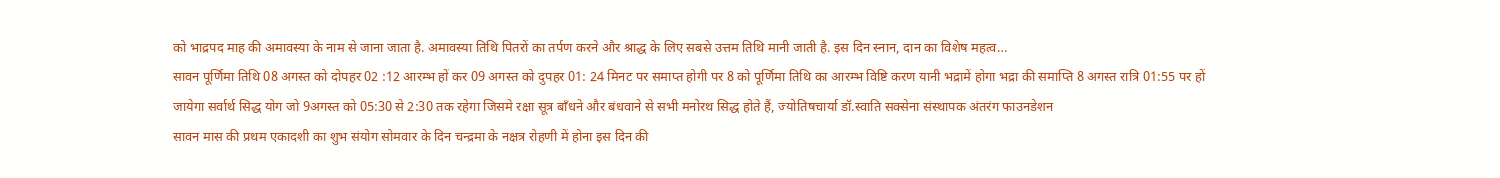को भाद्रपद माह की अमावस्या के नाम से जाना जाता है. अमावस्या तिथि पितरों का तर्पण करने और श्राद्ध के लिए सबसे उत्तम तिथि मानी जाती है. इस दिन स्नान, दान का विशेष महत्व…
सावन पूर्णिमा तिथि 08 अगस्त को दोपहर 02 :12 आरम्भ हों कर 09 अगस्त को दुपहर 01: 24 मिनट पर समाप्त होगी पर 8 को पूर्णिमा तिथि का आरम्भ विष्टि करण यानी भद्रामें होगा भद्रा की समाप्ति 8 अगस्त रात्रि 01:55 पर हों जायेगा सर्वार्थ सिद्ध योग जो 9अगस्त को 05:30 से 2:30 तक रहेगा जिसमे रक्षा सूत्र बाँधने और बंधवाने से सभी मनोरथ सिद्ध होते हैं, ज्योतिषचार्या डॉ.स्वाति सक्सेना संस्थापक अंतरंग फाउनडेशन
सावन मास की प्रथम एकादशी का शुभ संयोग सोमवार के दिन चन्द्रमा के नक्षत्र रोहणी में होना इस दिन की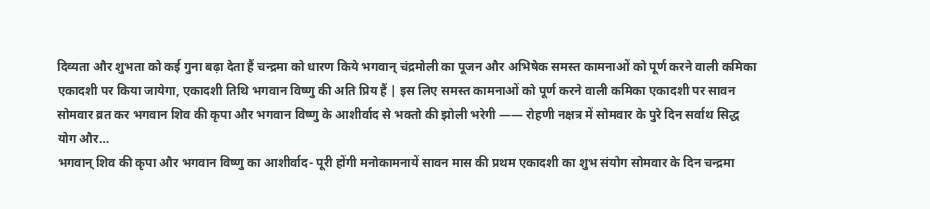दिव्यता और शुभता को कई गुना बढ़ा देता हैं चन्द्रमा को धारण किये भगवान् चंद्रमोली का पूजन और अभिषेक समस्त कामनाओं को पूर्ण करने वाली कमिका एकादशी पर किया जायेगा, एकादशी तिथि भगवान विष्णु की अति प्रिय हैं | इस लिए समस्त कामनाओं को पूर्ण करने वाली कमिका एकादशी पर सावन सोमवार व्रत कर भगवान शिव की कृपा और भगवान विष्णु के आशीर्वाद से भक्तो की झोली भरेगी —— रोहणी नक्षत्र में सोमवार के पुरे दिन सर्वाथ सिद्ध योग और…
भगवान् शिव की कृपा और भगवान विष्णु का आशीर्वाद- पूरी होंगी मनोकामनायें सावन मास की प्रथम एकादशी का शुभ संयोग सोमवार के दिन चन्द्रमा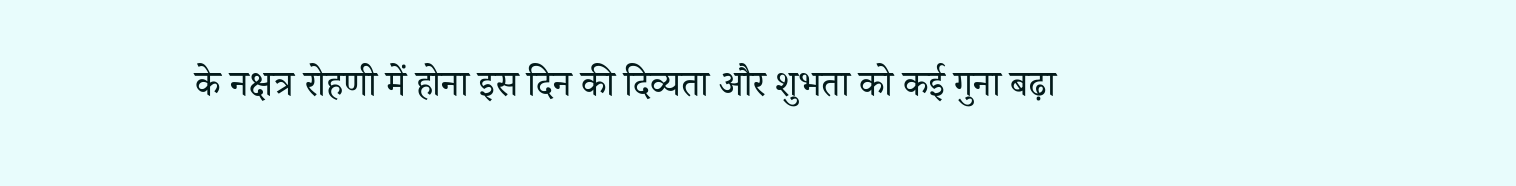के नक्षत्र रोहणी में होना इस दिन की दिव्यता और शुभता को कई गुना बढ़ा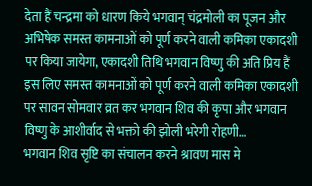देता हैं चन्द्रमा को धारण किये भगवान् चंद्रमोली का पूजन और अभिषेक समस्त कामनाओं को पूर्ण करने वाली कमिका एकादशी पर किया जायेगा, एकादशी तिथि भगवान विष्णु की अति प्रिय हैं इस लिए समस्त कामनाओं को पूर्ण करने वाली कमिका एकादशी पर सावन सोमवार व्रत कर भगवान शिव की कृपा और भगवान विष्णु के आशीर्वाद से भक्तो की झोली भरेगी रोहणी…
भगवान शिव सृष्टि का संचालन करने श्रावण मास मे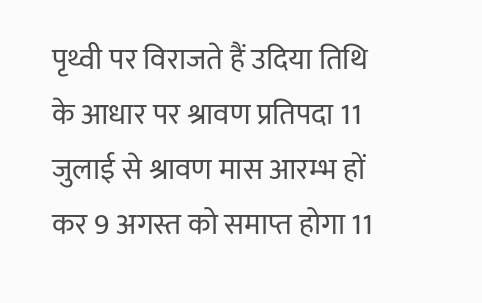पृथ्वी पर विराजते हैं उदिया तिथि के आधार पर श्रावण प्रतिपदा 11 जुलाई से श्रावण मास आरम्भ हों कर 9 अगस्त को समाप्त होगा 11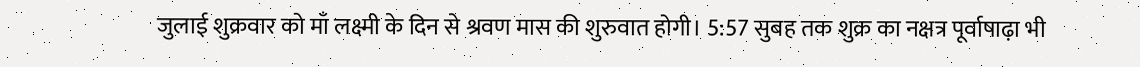जुलाई शुक्रवार को माँ लक्ष्मी के दिन से श्रवण मास की शुरुवात होगी। 5:57 सुबह तक शुक्र का नक्षत्र पूर्वाषाढ़ा भी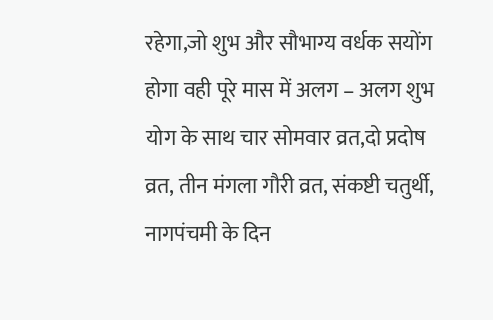रहेगा,जो शुभ और सौभाग्य वर्धक सयोंग होगा वही पूरे मास में अलग – अलग शुभ योग के साथ चार सोमवार व्रत,दो प्रदोष व्रत, तीन मंगला गौरी व्रत, संकष्टी चतुर्थी, नागपंचमी के दिन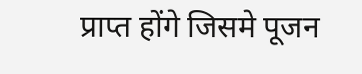प्राप्त होंगे जिसमे पूजन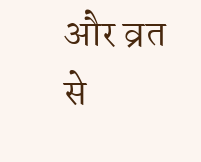और व्रत से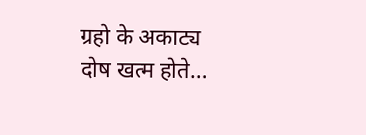ग्रहो के अकाट्य दोष खत्म होते…